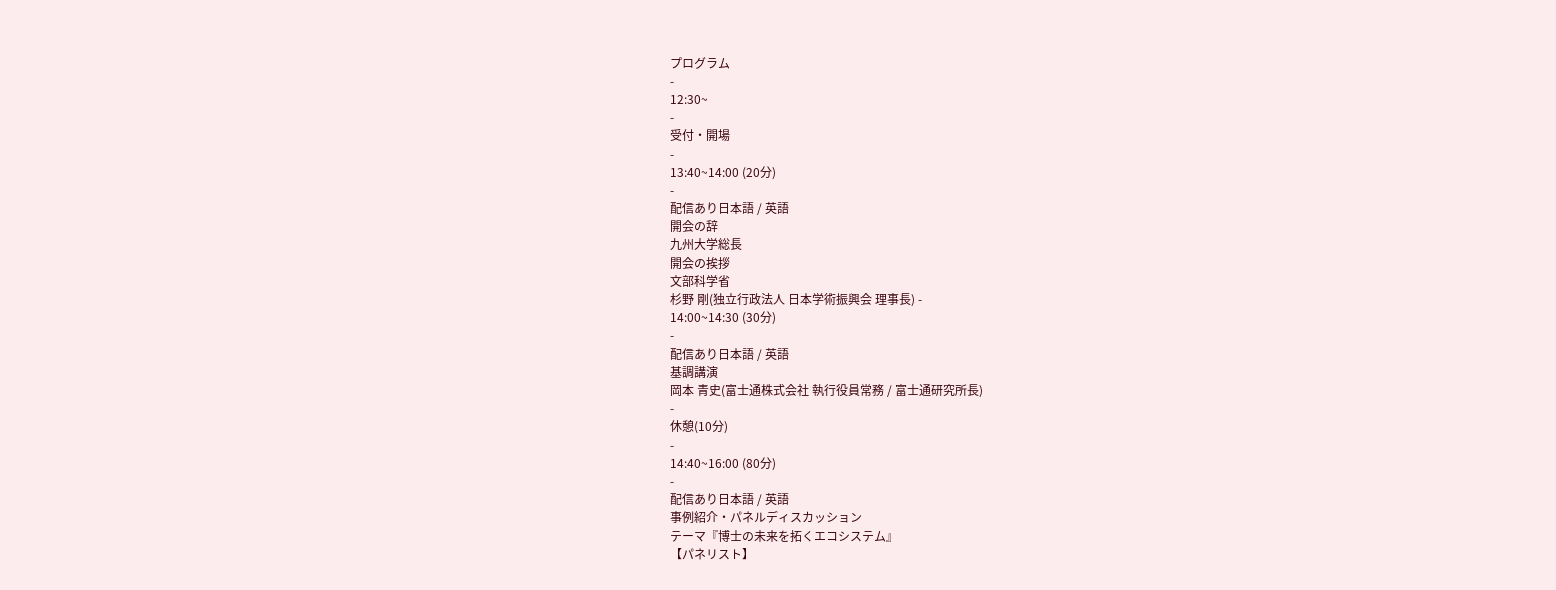プログラム
-
12:30~
-
受付・開場
-
13:40~14:00 (20分)
-
配信あり日本語 / 英語
開会の辞
九州大学総長
開会の挨拶
文部科学省
杉野 剛(独立行政法人 日本学術振興会 理事長) -
14:00~14:30 (30分)
-
配信あり日本語 / 英語
基調講演
岡本 青史(富士通株式会社 執行役員常務 / 富士通研究所長)
-
休憩(10分)
-
14:40~16:00 (80分)
-
配信あり日本語 / 英語
事例紹介・パネルディスカッション
テーマ『博士の未来を拓くエコシステム』
【パネリスト】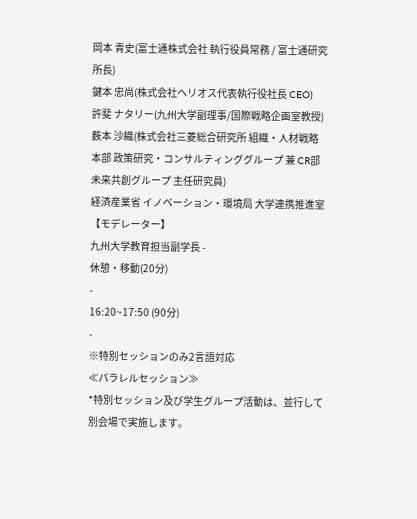岡本 青史(富士通株式会社 執行役員常務 / 富士通研究所長)
鍵本 忠尚(株式会社ヘリオス代表執行役社長 CEO)
許斐 ナタリー(九州大学副理事/国際戦略企画室教授)
薮本 沙織(株式会社三菱総合研究所 組織・人材戦略本部 政策研究・コンサルティンググループ 兼 CR部 未来共創グループ 主任研究員)
経済産業省 イノベーション・環境局 大学連携推進室【モデレーター】
九州大学教育担当副学長 -
休憩・移動(20分)
-
16:20~17:50 (90分)
-
※特別セッションのみ2言語対応
≪パラレルセッション≫
*特別セッション及び学生グループ活動は、並行して別会場で実施します。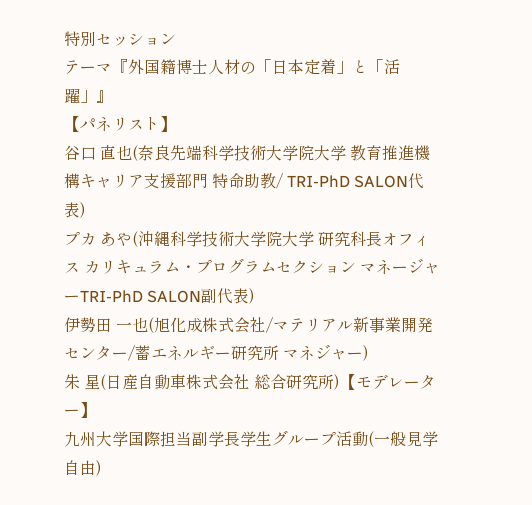特別セッション
テーマ『外国籍博士人材の「日本定着」と「活躍」』
【パネリスト】
谷口 直也(奈良先端科学技術大学院大学 教育推進機構キャリア支援部門 特命助教/ TRI-PhD SALON代表)
プカ あや(沖縄科学技術大学院大学 研究科長オフィス カリキュラム・プログラムセクション マネージャーTRI-PhD SALON副代表)
伊勢田 一也(旭化成株式会社/マテリアル新事業開発センター/蓄エネルギー研究所 マネジャー)
朱 星(日産自動車株式会社 総合研究所)【モデレーター】
九州大学国際担当副学長学生グループ活動(一般見学自由)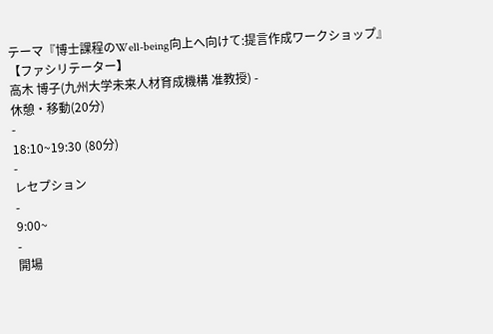テーマ『博士課程のWell-being向上へ向けて:提言作成ワークショップ』
【ファシリテーター】
高木 博子(九州大学未来人材育成機構 准教授) -
休憩・移動(20分)
-
18:10~19:30 (80分)
-
レセプション
-
9:00~
-
開場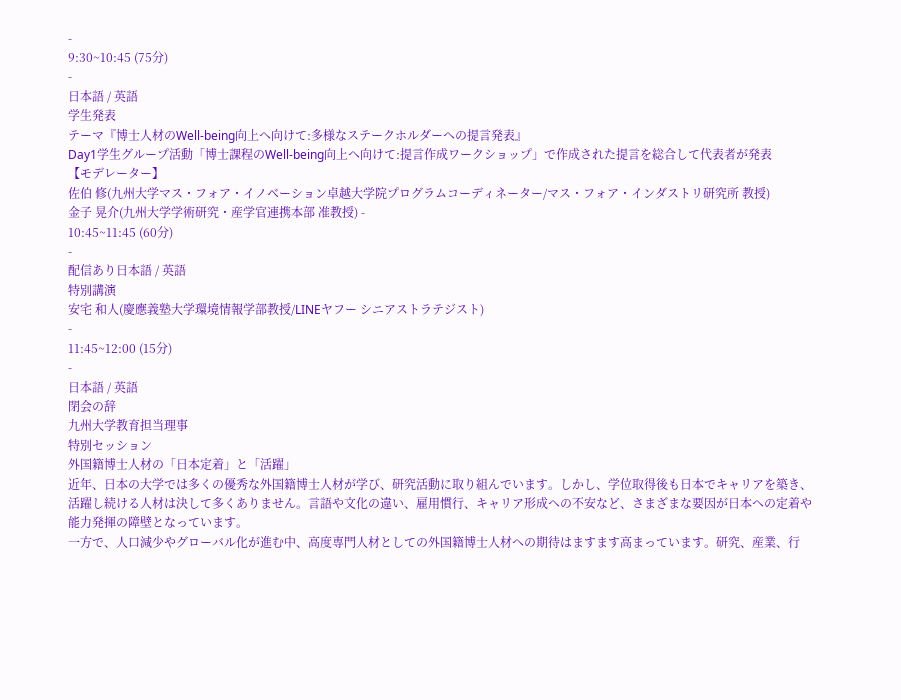-
9:30~10:45 (75分)
-
日本語 / 英語
学生発表
テーマ『博士人材のWell-being向上へ向けて:多様なステークホルダーへの提言発表』
Day1学生グループ活動「博士課程のWell-being向上へ向けて:提言作成ワークショップ」で作成された提言を総合して代表者が発表
【モデレーター】
佐伯 修(九州大学マス・フォア・イノベーション卓越大学院プログラムコーディネーター/マス・フォア・インダストリ研究所 教授)
金子 晃介(九州大学学術研究・産学官連携本部 准教授) -
10:45~11:45 (60分)
-
配信あり日本語 / 英語
特別講演
安宅 和人(慶應義塾大学環境情報学部教授/LINEヤフー シニアストラテジスト)
-
11:45~12:00 (15分)
-
日本語 / 英語
閉会の辞
九州大学教育担当理事
特別セッション
外国籍博士人材の「日本定着」と「活躍」
近年、日本の大学では多くの優秀な外国籍博士人材が学び、研究活動に取り組んでいます。しかし、学位取得後も日本でキャリアを築き、活躍し続ける人材は決して多くありません。言語や文化の違い、雇用慣行、キャリア形成への不安など、さまざまな要因が日本への定着や能力発揮の障壁となっています。
一方で、人口減少やグローバル化が進む中、高度専門人材としての外国籍博士人材への期待はますます高まっています。研究、産業、行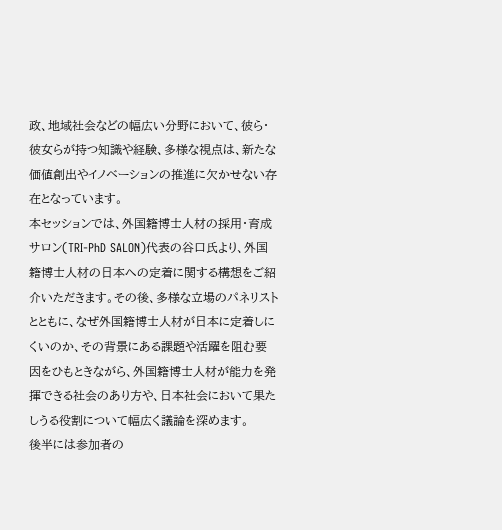政、地域社会などの幅広い分野において、彼ら・彼女らが持つ知識や経験、多様な視点は、新たな価値創出やイノベーションの推進に欠かせない存在となっています。
本セッションでは、外国籍博士人材の採用・育成サロン(TRI-PhD SALON)代表の谷口氏より、外国籍博士人材の日本への定着に関する構想をご紹介いただきます。その後、多様な立場のパネリストとともに、なぜ外国籍博士人材が日本に定着しにくいのか、その背景にある課題や活躍を阻む要因をひもときながら、外国籍博士人材が能力を発揮できる社会のあり方や、日本社会において果たしうる役割について幅広く議論を深めます。
後半には参加者の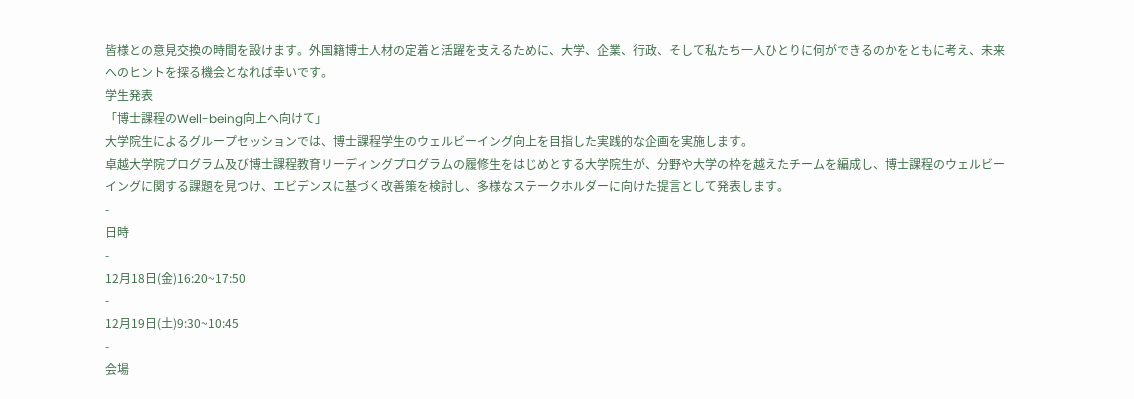皆様との意見交換の時間を設けます。外国籍博士人材の定着と活躍を支えるために、大学、企業、行政、そして私たち一人ひとりに何ができるのかをともに考え、未来へのヒントを探る機会となれば幸いです。
学生発表
「博士課程のWell-being向上へ向けて」
大学院生によるグループセッションでは、博士課程学生のウェルビーイング向上を目指した実践的な企画を実施します。
卓越大学院プログラム及び博士課程教育リーディングプログラムの履修生をはじめとする大学院生が、分野や大学の枠を越えたチームを編成し、博士課程のウェルビーイングに関する課題を見つけ、エビデンスに基づく改善策を検討し、多様なステークホルダーに向けた提言として発表します。
-
日時
-
12月18日(金)16:20~17:50
-
12月19日(土)9:30~10:45
-
会場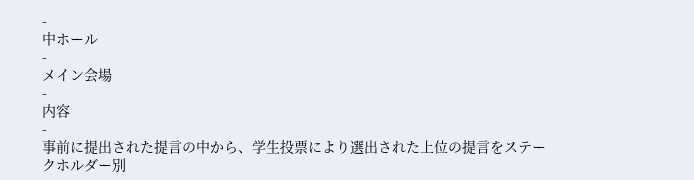-
中ホール
-
メイン会場
-
内容
-
事前に提出された提言の中から、学生投票により選出された上位の提言をステークホルダー別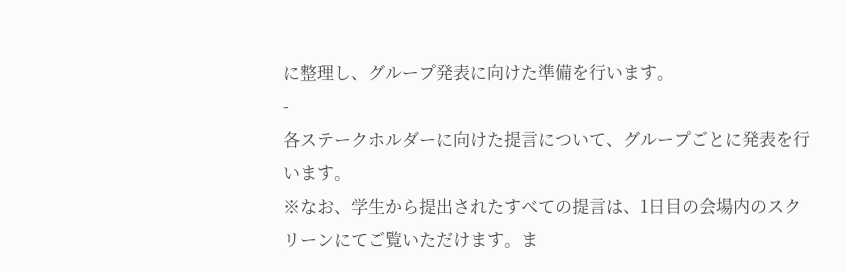に整理し、グループ発表に向けた準備を行います。
-
各ステークホルダーに向けた提言について、グループごとに発表を行います。
※なお、学生から提出されたすべての提言は、1日目の会場内のスクリーンにてご覧いただけます。ま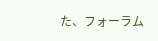た、フォーラム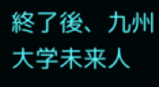終了後、九州大学未来人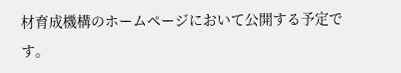材育成機構のホームページにおいて公開する予定です。